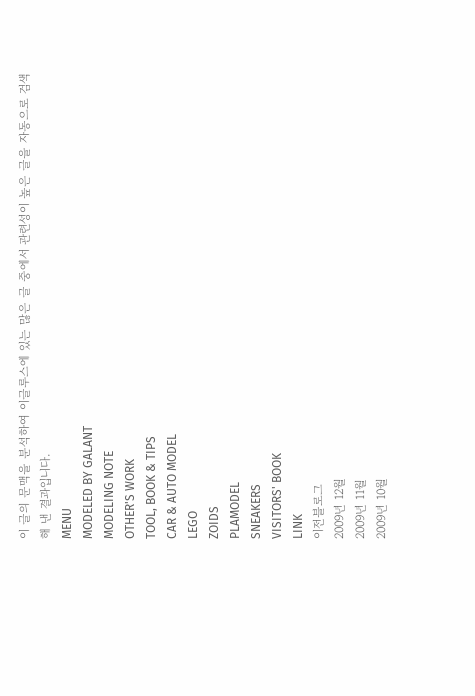이 글의 문맥을 분석하여 이글루스에 있는 많은 글 중에서 관련성이 높은 글을 자동으로 검색해 낸 결과입니다.
MENU
MODELED BY GALANT
MODELING NOTE
OTHER'S WORK
TOOL, BOOK & TIPS
CAR & AUTO MODEL
LEGO
ZOIDS
PLAMODEL
SNEAKERS
VISITORS' BOOK
LINK
이전블로그
2009년 12월
2009년 11월
2009년 10월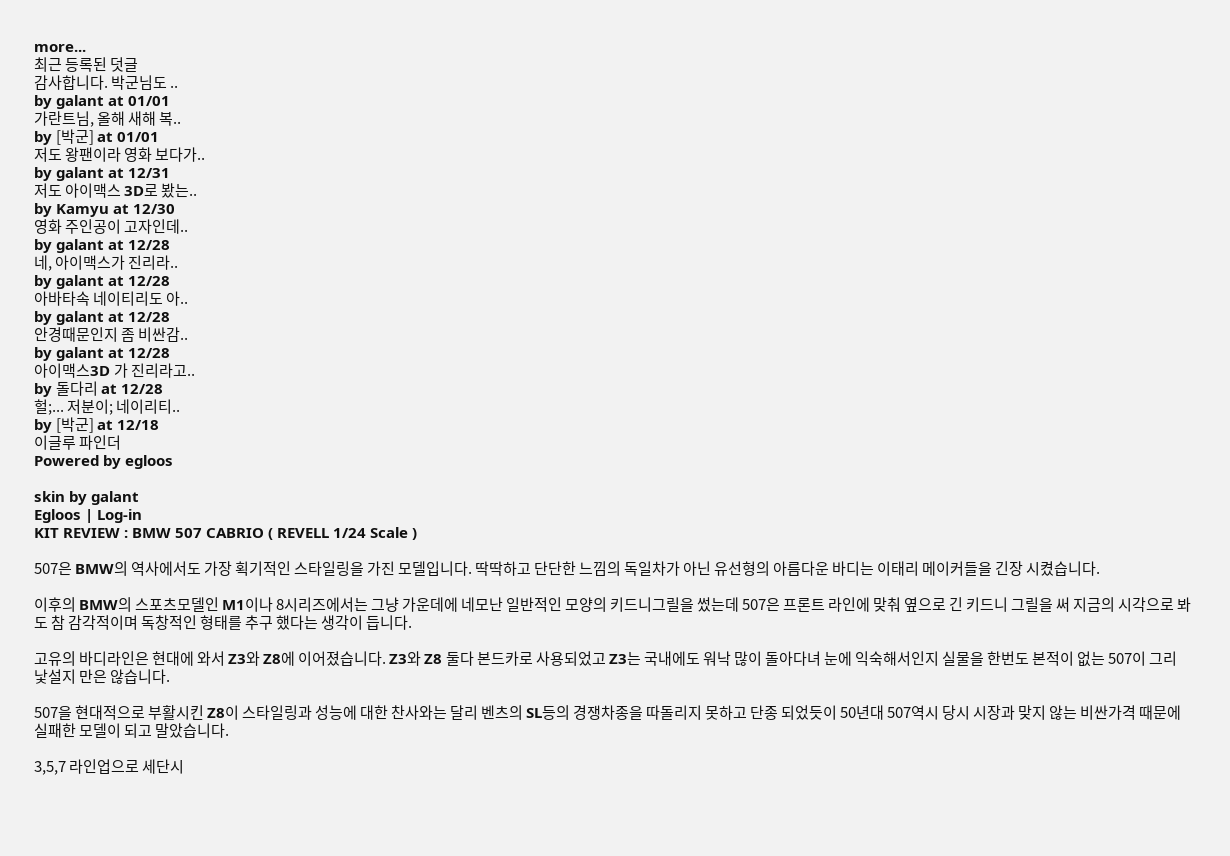more...
최근 등록된 덧글
감사합니다. 박군님도 ..
by galant at 01/01
가란트님, 올해 새해 복..
by [박군] at 01/01
저도 왕팬이라 영화 보다가..
by galant at 12/31
저도 아이맥스 3D로 봤는..
by Kamyu at 12/30
영화 주인공이 고자인데..
by galant at 12/28
네, 아이맥스가 진리라..
by galant at 12/28
아바타속 네이티리도 아..
by galant at 12/28
안경때문인지 좀 비싼감..
by galant at 12/28
아이맥스3D 가 진리라고..
by 돌다리 at 12/28
헐;... 저분이; 네이리티..
by [박군] at 12/18
이글루 파인더
Powered by egloos

skin by galant
Egloos | Log-in
KIT REVIEW : BMW 507 CABRIO ( REVELL 1/24 Scale )

507은 BMW의 역사에서도 가장 획기적인 스타일링을 가진 모델입니다. 딱딱하고 단단한 느낌의 독일차가 아닌 유선형의 아름다운 바디는 이태리 메이커들을 긴장 시켰습니다.

이후의 BMW의 스포츠모델인 M1이나 8시리즈에서는 그냥 가운데에 네모난 일반적인 모양의 키드니그릴을 썼는데 507은 프론트 라인에 맞춰 옆으로 긴 키드니 그릴을 써 지금의 시각으로 봐도 참 감각적이며 독창적인 형태를 추구 했다는 생각이 듭니다.

고유의 바디라인은 현대에 와서 Z3와 Z8에 이어졌습니다. Z3와 Z8 둘다 본드카로 사용되었고 Z3는 국내에도 워낙 많이 돌아다녀 눈에 익숙해서인지 실물을 한번도 본적이 없는 507이 그리 낯설지 만은 않습니다.

507을 현대적으로 부활시킨 Z8이 스타일링과 성능에 대한 찬사와는 달리 벤츠의 SL등의 경쟁차종을 따돌리지 못하고 단종 되었듯이 50년대 507역시 당시 시장과 맞지 않는 비싼가격 때문에 실패한 모델이 되고 말았습니다.

3,5,7 라인업으로 세단시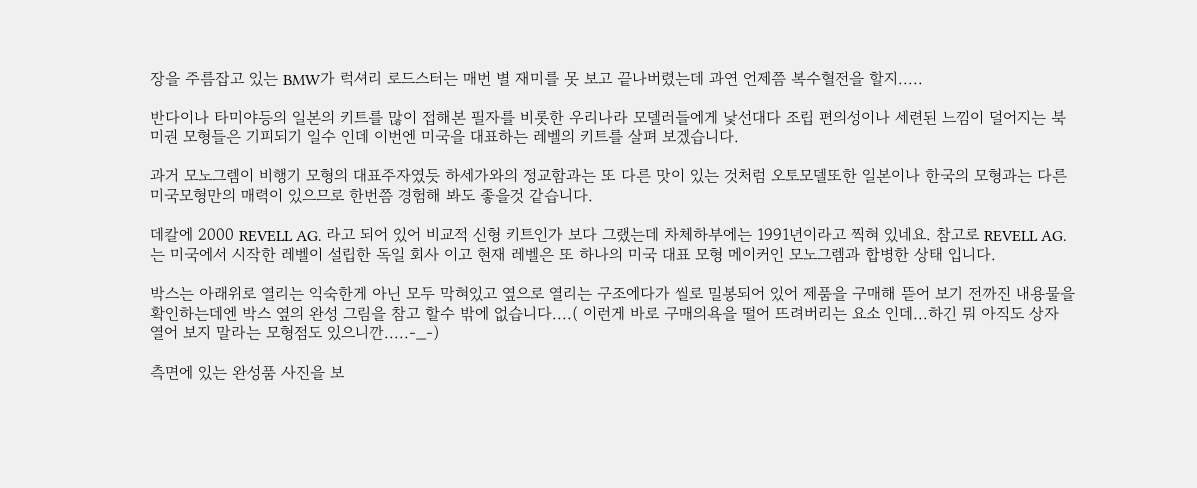장을 주름잡고 있는 BMW가 럭셔리 로드스터는 매번 별 재미를 못 보고 끝나버렸는데 과연 언제쯤 복수혈전을 할지.....

반다이나 타미야등의 일본의 키트를 많이 접해본 필자를 비롯한 우리나라 모델러들에게 낯선대다 조립 편의성이나 세련된 느낌이 덜어지는 북미권 모형들은 기피되기 일수 인데 이번엔 미국을 대표하는 레벨의 키트를 살펴 보겠습니다.

과거 모노그렘이 비행기 모형의 대표주자였듯 하세가와의 정교함과는 또 다른 맛이 있는 것처럼 오토모델또한 일본이나 한국의 모형과는 다른 미국모형만의 매력이 있으므로 한번쯤 경험해 봐도 좋을것 같습니다.

데칼에 2000 REVELL AG. 라고 되어 있어 비교적 신형 키트인가 보다 그랬는데 차체하부에는 1991년이라고 찍혀 있네요. 참고로 REVELL AG.는 미국에서 시작한 레벨이 설립한 독일 회사 이고 현재 레벨은 또 하나의 미국 대표 모형 메이커인 모노그렘과 합병한 상태 입니다.

박스는 아래위로 열리는 익숙한게 아닌 모두 막혀있고 옆으로 열리는 구조에다가 씰로 밀봉되어 있어 제품을 구매해 뜯어 보기 전까진 내용물을 확인하는데엔 박스 옆의 완성 그림을 참고 할수 밖에 없습니다....( 이런게 바로 구매의욕을 떨어 뜨려버리는 요소 인데...하긴 뭐 아직도 상자 열어 보지 말라는 모형점도 있으니깐.....-_-)

측면에 있는 완성품 사진을 보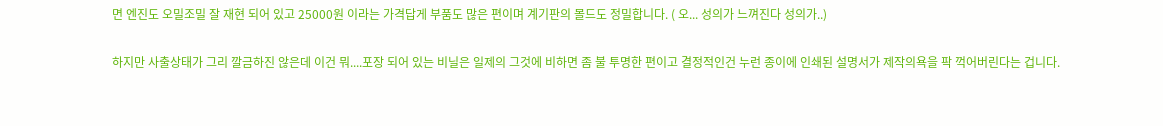면 엔진도 오밀조밀 잘 재현 되어 있고 25000원 이라는 가격답게 부품도 많은 편이며 계기판의 몰드도 정밀합니다. ( 오... 성의가 느껴진다 성의가..)

하지만 사출상태가 그리 깔금하진 않은데 이건 뭐....포장 되어 있는 비닐은 일제의 그것에 비하면 좀 불 투명한 편이고 결정적인건 누런 종이에 인쇄된 설명서가 제작의욕을 팍 꺽어버린다는 겁니다.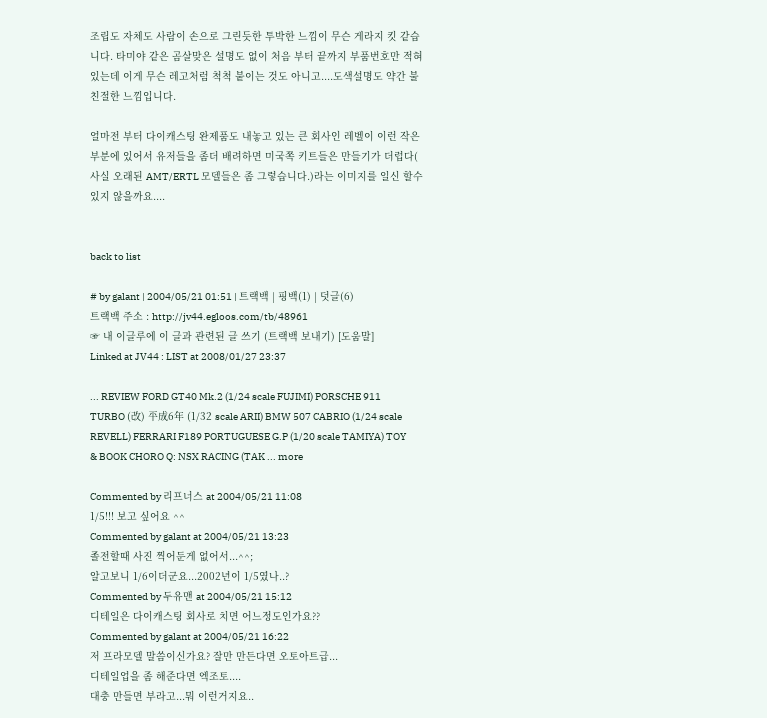조립도 자체도 사람이 손으로 그린듯한 투박한 느낌이 무슨 게라지 킷 같습니다. 타미야 같은 곰살맞은 설명도 없이 처음 부터 끝까지 부품번호만 적혀 있는데 이게 무슨 레고처럼 척척 붙이는 것도 아니고....도색설명도 약간 불 친절한 느낌입니다.

얼마전 부터 다이캐스팅 완제품도 내놓고 있는 큰 회사인 레벨이 이런 작은부분에 있어서 유저들을 좀더 배려하면 미국쪽 키트들은 만들기가 더럽다( 사실 오래된 AMT/ERTL 모델들은 좀 그렇습니다.)라는 이미지를 일신 할수 있지 않을까요....


back to list

# by galant | 2004/05/21 01:51 | 트랙백 | 핑백(1) | 덧글(6)
트랙백 주소 : http://jv44.egloos.com/tb/48961
☞ 내 이글루에 이 글과 관련된 글 쓰기 (트랙백 보내기) [도움말]
Linked at JV44 : LIST at 2008/01/27 23:37

... REVIEW FORD GT40 Mk.2 (1/24 scale FUJIMI) PORSCHE 911 TURBO (改) 平成6年 (1/32 scale ARII) BMW 507 CABRIO (1/24 scale REVELL) FERRARI F189 PORTUGUESE G.P (1/20 scale TAMIYA) TOY & BOOK CHORO Q: NSX RACING (TAK ... more

Commented by 리프너스 at 2004/05/21 11:08
1/5!!! 보고 싶어요 ^^
Commented by galant at 2004/05/21 13:23
졸전할때 사진 찍어둔게 없어서...^^;
알고보니 1/6이더군요...2002년이 1/5였나..?
Commented by 두유맨 at 2004/05/21 15:12
디테일은 다이캐스팅 회사로 치면 어느정도인가요??
Commented by galant at 2004/05/21 16:22
저 프라모델 말씀이신가요? 잘만 만든다면 오토아트급...
디테일업을 좀 해준다면 엑조토....
대충 만들면 부라고...뭐 이런거지요..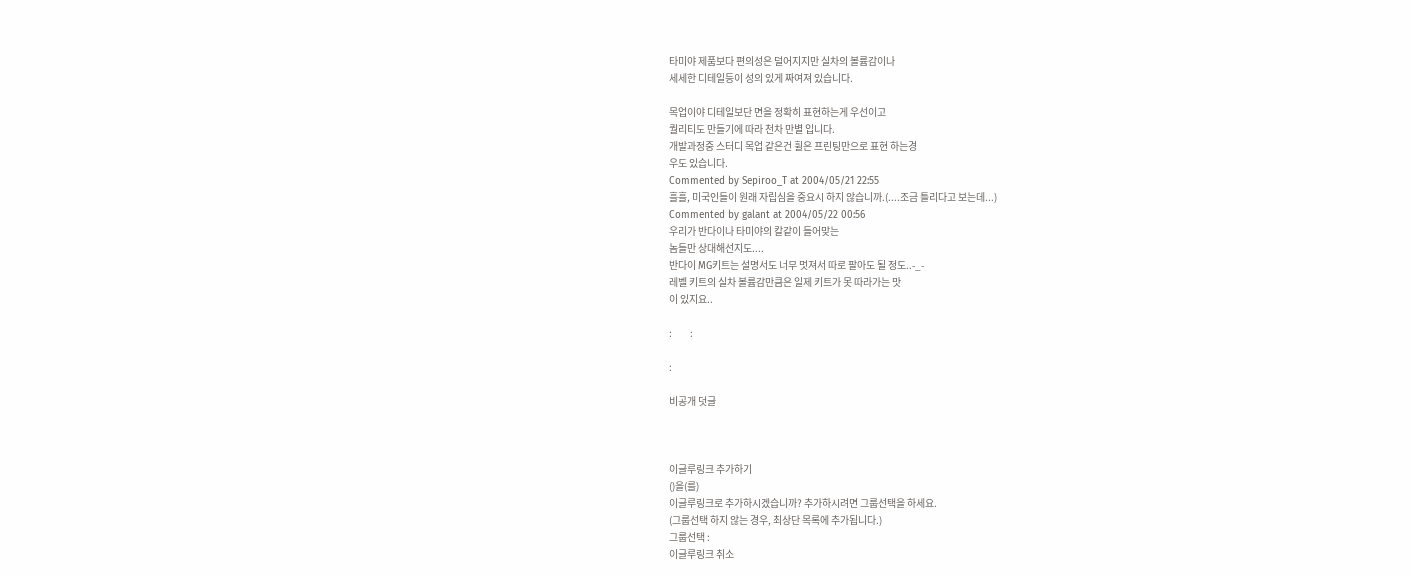타미야 제품보다 편의성은 덜어지지만 실차의 볼륨감이나
세세한 디테일등이 성의 있게 짜여져 있습니다.

목업이야 디테일보단 면을 정확히 표현하는게 우선이고
퀄리티도 만들기에 따라 천차 만별 입니다.
개발과정중 스터디 목업 같은건 휠은 프린팅만으로 표현 하는경
우도 있습니다.
Commented by Sepiroo_T at 2004/05/21 22:55
흘흘, 미국인들이 원래 자립심을 중요시 하지 않습니까.(....조금 틀리다고 보는데...)
Commented by galant at 2004/05/22 00:56
우리가 반다이나 타미야의 칼같이 들어맞는
놈들만 상대해선지도....
반다이 MG키트는 설명서도 너무 멋져서 따로 팔아도 될 정도..-_-
레벨 키트의 실차 볼륨감만큼은 일제 키트가 못 따라가는 맛
이 있지요..

:         :

:

비공개 덧글



이글루링크 추가하기
()을(를)
이글루링크로 추가하시겠습니까? 추가하시려면 그룹선택을 하세요.
(그룹선택 하지 않는 경우, 최상단 목록에 추가됩니다.)
그룹선택 :
이글루링크 취소